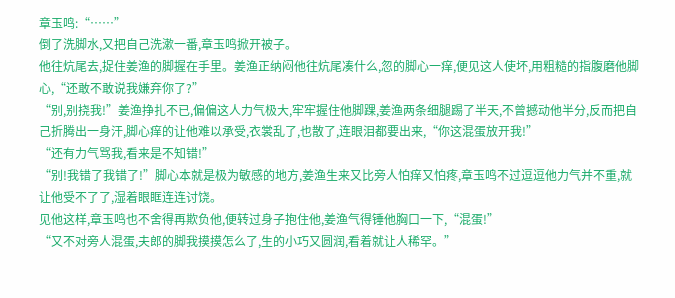章玉鸣:“……”
倒了洗脚水,又把自己洗漱一番,章玉鸣掀开被子。
他往炕尾去,捉住姜渔的脚握在手里。姜渔正纳闷他往炕尾凑什么,忽的脚心一痒,便见这人使坏,用粗糙的指腹磨他脚心,“还敢不敢说我嫌弃你了?”
“别,别挠我!”姜渔挣扎不已,偏偏这人力气极大,牢牢握住他脚踝,姜渔两条细腿踢了半天,不曾撼动他半分,反而把自己折腾出一身汗,脚心痒的让他难以承受,衣裳乱了,也散了,连眼泪都要出来,“你这混蛋放开我!”
“还有力气骂我,看来是不知错!”
“别!我错了我错了!”脚心本就是极为敏感的地方,姜渔生来又比旁人怕痒又怕疼,章玉鸣不过逗逗他力气并不重,就让他受不了了,湿着眼眶连连讨饶。
见他这样,章玉鸣也不舍得再欺负他,便转过身子抱住他,姜渔气得锤他胸口一下,“混蛋!”
“又不对旁人混蛋,夫郎的脚我摸摸怎么了,生的小巧又圆润,看着就让人稀罕。”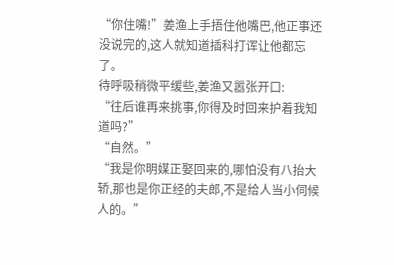“你住嘴!”姜渔上手捂住他嘴巴,他正事还没说完的,这人就知道插科打诨让他都忘了。
待呼吸稍微平缓些,姜渔又嚣张开口:
“往后谁再来挑事,你得及时回来护着我知道吗?”
“自然。”
“我是你明媒正娶回来的,哪怕没有八抬大轿,那也是你正经的夫郎,不是给人当小伺候人的。”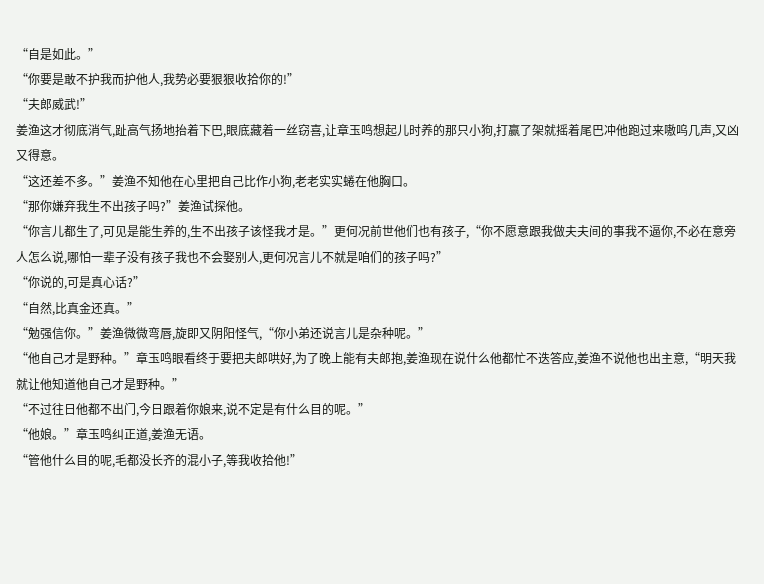“自是如此。”
“你要是敢不护我而护他人,我势必要狠狠收拾你的!”
“夫郎威武!”
姜渔这才彻底消气,趾高气扬地抬着下巴,眼底藏着一丝窃喜,让章玉鸣想起儿时养的那只小狗,打赢了架就摇着尾巴冲他跑过来嗷呜几声,又凶又得意。
“这还差不多。”姜渔不知他在心里把自己比作小狗,老老实实蜷在他胸口。
“那你嫌弃我生不出孩子吗?”姜渔试探他。
“你言儿都生了,可见是能生养的,生不出孩子该怪我才是。”更何况前世他们也有孩子,“你不愿意跟我做夫夫间的事我不逼你,不必在意旁人怎么说,哪怕一辈子没有孩子我也不会娶别人,更何况言儿不就是咱们的孩子吗?”
“你说的,可是真心话?”
“自然,比真金还真。”
“勉强信你。”姜渔微微弯唇,旋即又阴阳怪气,“你小弟还说言儿是杂种呢。”
“他自己才是野种。”章玉鸣眼看终于要把夫郎哄好,为了晚上能有夫郎抱,姜渔现在说什么他都忙不迭答应,姜渔不说他也出主意,“明天我就让他知道他自己才是野种。”
“不过往日他都不出门,今日跟着你娘来,说不定是有什么目的呢。”
“他娘。”章玉鸣纠正道,姜渔无语。
“管他什么目的呢,毛都没长齐的混小子,等我收拾他!”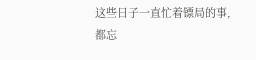这些日子一直忙着镖局的事,都忘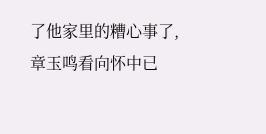了他家里的糟心事了,章玉鸣看向怀中已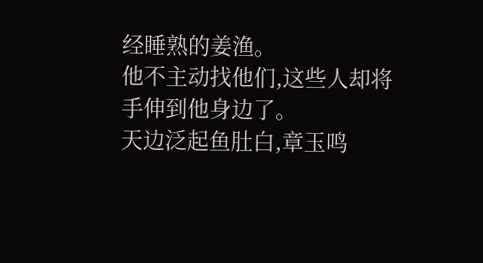经睡熟的姜渔。
他不主动找他们,这些人却将手伸到他身边了。
天边泛起鱼肚白,章玉鸣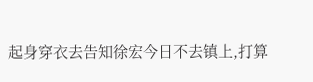起身穿衣去告知徐宏今日不去镇上,打算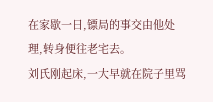在家歇一日,镖局的事交由他处理,转身便往老宅去。
刘氏刚起床,一大早就在院子里骂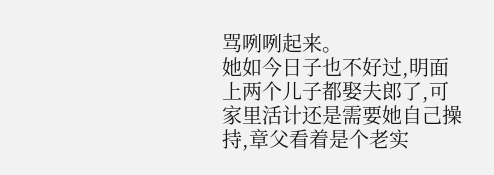骂咧咧起来。
她如今日子也不好过,明面上两个儿子都娶夫郎了,可家里活计还是需要她自己操持,章父看着是个老实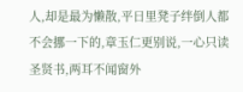人,却是最为懒散,平日里凳子绊倒人都不会挪一下的,章玉仁更别说,一心只读圣贤书,两耳不闻窗外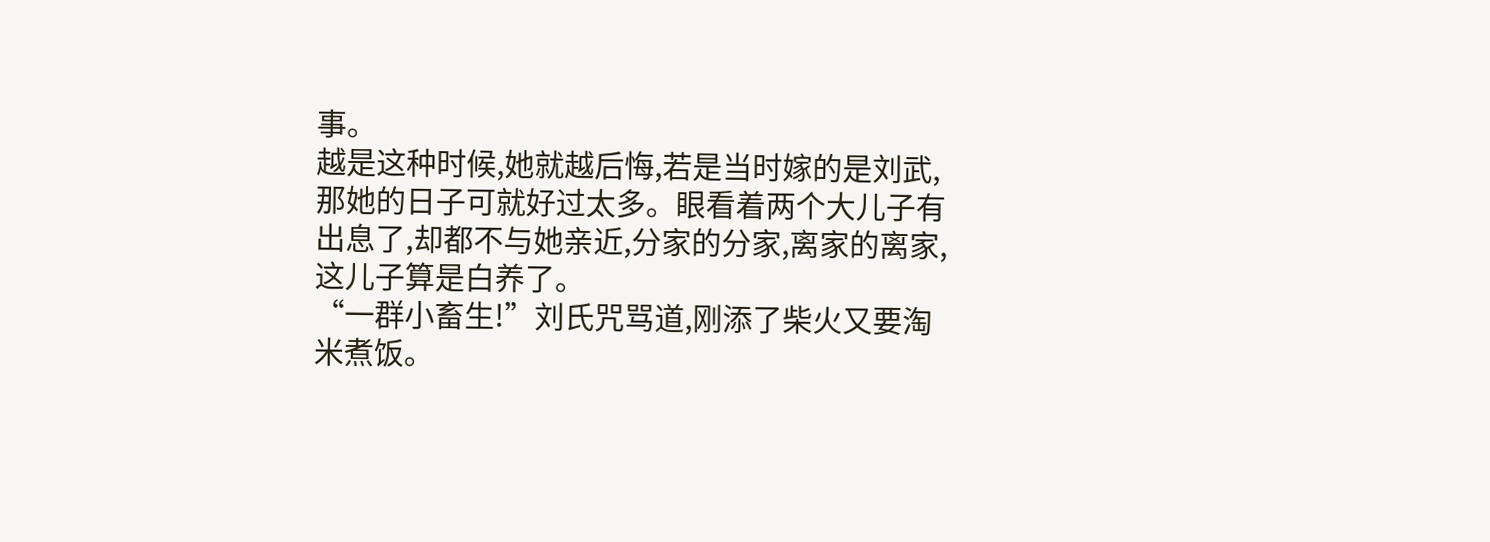事。
越是这种时候,她就越后悔,若是当时嫁的是刘武,那她的日子可就好过太多。眼看着两个大儿子有出息了,却都不与她亲近,分家的分家,离家的离家,这儿子算是白养了。
“一群小畜生!”刘氏咒骂道,刚添了柴火又要淘米煮饭。